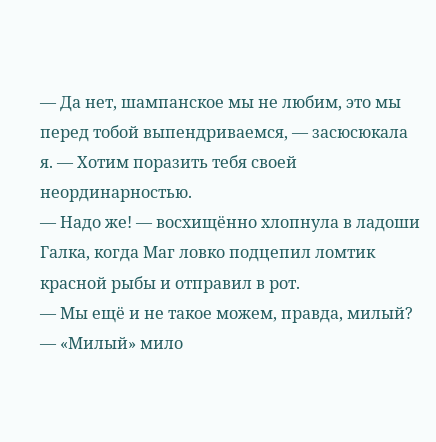— Да нет, шампанское мы не любим, это мы перед тобой выпендриваемся, — засюсюкала я. — Хотим поразить тебя своей неординарностью.
— Надо же! — восхищённо хлопнула в ладоши Галка, когда Маг ловко подцепил ломтик красной рыбы и отправил в рот.
— Мы ещё и не такое можем, правда, милый? — «Милый» мило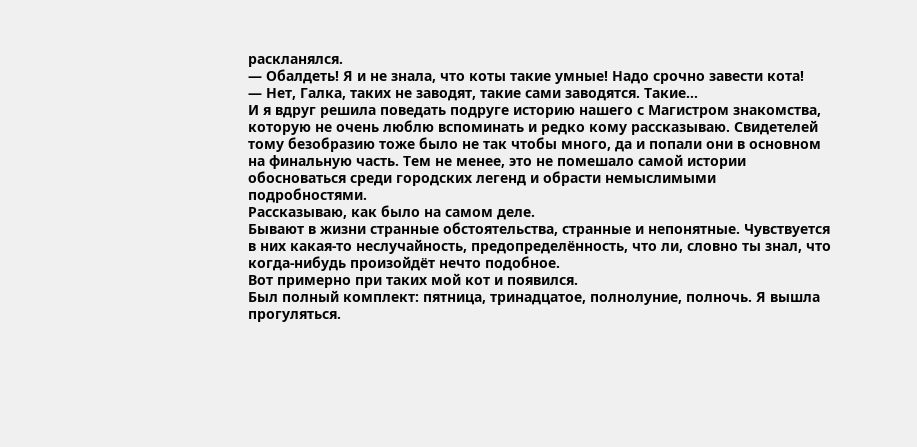раскланялся.
— Обалдеть! Я и не знала, что коты такие умные! Надо срочно завести кота!
— Нет, Галка, таких не заводят, такие сами заводятся. Такие…
И я вдруг решила поведать подруге историю нашего с Магистром знакомства, которую не очень люблю вспоминать и редко кому рассказываю. Свидетелей тому безобразию тоже было не так чтобы много, да и попали они в основном на финальную часть. Тем не менее, это не помешало самой истории обосноваться среди городских легенд и обрасти немыслимыми подробностями.
Рассказываю, как было на самом деле.
Бывают в жизни странные обстоятельства, странные и непонятные. Чувствуется в них какая-то неслучайность, предопределённость, что ли, словно ты знал, что когда-нибудь произойдёт нечто подобное.
Вот примерно при таких мой кот и появился.
Был полный комплект: пятница, тринадцатое, полнолуние, полночь. Я вышла прогуляться.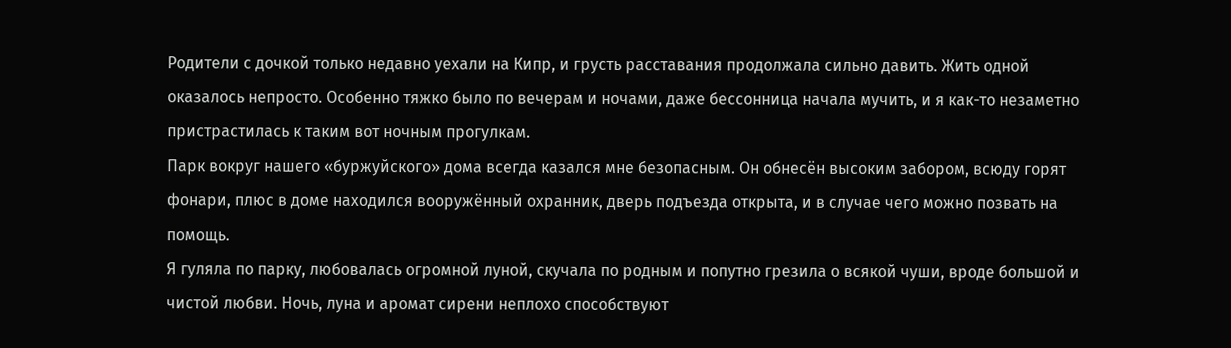Родители с дочкой только недавно уехали на Кипр, и грусть расставания продолжала сильно давить. Жить одной оказалось непросто. Особенно тяжко было по вечерам и ночами, даже бессонница начала мучить, и я как-то незаметно пристрастилась к таким вот ночным прогулкам.
Парк вокруг нашего «буржуйского» дома всегда казался мне безопасным. Он обнесён высоким забором, всюду горят фонари, плюс в доме находился вооружённый охранник, дверь подъезда открыта, и в случае чего можно позвать на помощь.
Я гуляла по парку, любовалась огромной луной, скучала по родным и попутно грезила о всякой чуши, вроде большой и чистой любви. Ночь, луна и аромат сирени неплохо способствуют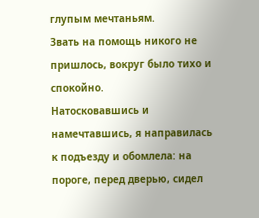глупым мечтаньям.
Звать на помощь никого не пришлось, вокруг было тихо и спокойно.
Натосковавшись и намечтавшись, я направилась к подъезду и обомлела: на пороге, перед дверью, сидел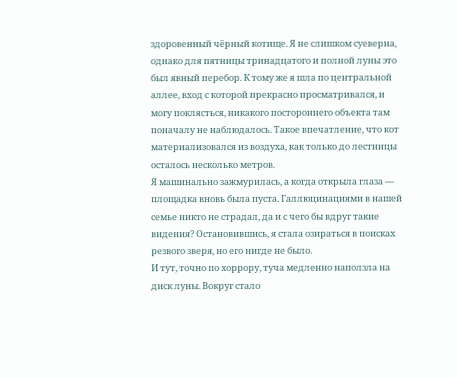здоровенный чёрный котище. Я не слишком суеверна, однако для пятницы тринадцатого и полной луны это был явный перебор. К тому же я шла по центральной аллее, вход с которой прекрасно просматривался, и могу поклясться, никакого постороннего объекта там поначалу не наблюдалось. Такое впечатление, что кот материализовался из воздуха, как только до лестницы осталось несколько метров.
Я машинально зажмурилась, а когда открыла глаза — площадка вновь была пуста. Галлюцинациями в нашей семье никто не страдал, да и с чего бы вдруг такие видения? Остановившись, я стала озираться в поисках резвого зверя, но его нигде не было.
И тут, точно по хоррору, туча медленно наползла на диск луны. Вокруг стало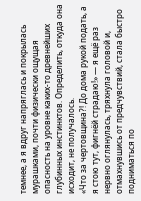темнее, а я вдруг напряглась и покрылась мурашками, почти физически ощущая опасность на уровне каких-то древнейших глубинных инстинктов. Определить, откуда она исходит, не получалось.
«Что за чертовщина?! До дома рукой подать, а я стою тут, фигнёй страдаю!» — я ещё раз нервно оглянулась, тряхнула головой и, отмахнувшись от предчувствий, стала быстро подниматься по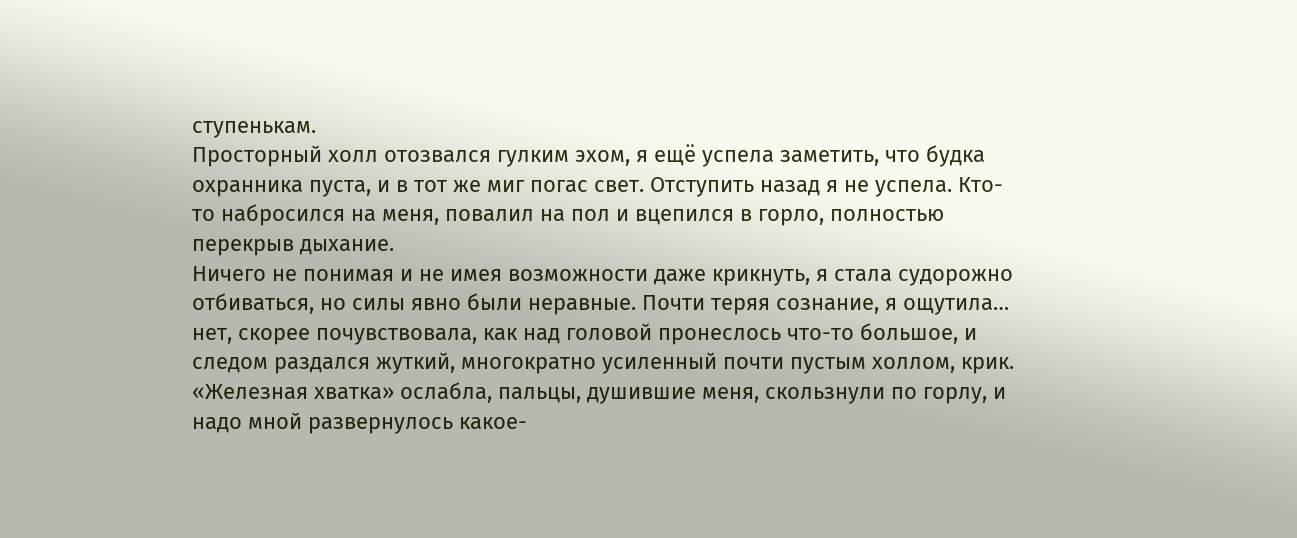ступенькам.
Просторный холл отозвался гулким эхом, я ещё успела заметить, что будка охранника пуста, и в тот же миг погас свет. Отступить назад я не успела. Кто-то набросился на меня, повалил на пол и вцепился в горло, полностью перекрыв дыхание.
Ничего не понимая и не имея возможности даже крикнуть, я стала судорожно отбиваться, но силы явно были неравные. Почти теряя сознание, я ощутила… нет, скорее почувствовала, как над головой пронеслось что-то большое, и следом раздался жуткий, многократно усиленный почти пустым холлом, крик.
«Железная хватка» ослабла, пальцы, душившие меня, скользнули по горлу, и надо мной развернулось какое-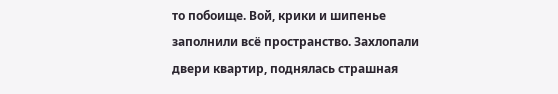то побоище. Вой, крики и шипенье заполнили всё пространство. Захлопали двери квартир, поднялась страшная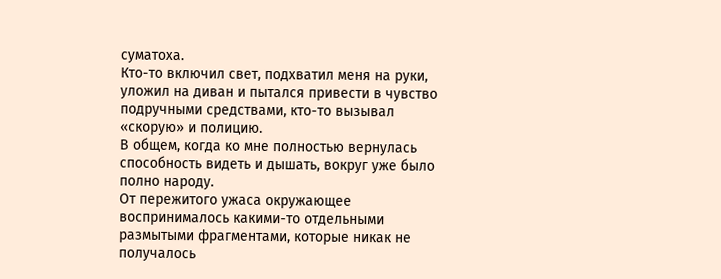суматоха.
Кто-то включил свет, подхватил меня на руки, уложил на диван и пытался привести в чувство подручными средствами, кто-то вызывал «скорую» и полицию.
В общем, когда ко мне полностью вернулась способность видеть и дышать, вокруг уже было полно народу.
От пережитого ужаса окружающее воспринималось какими-то отдельными размытыми фрагментами, которые никак не получалось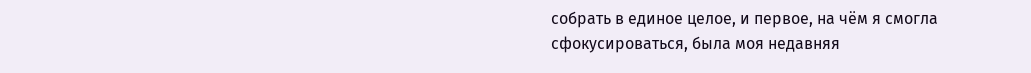собрать в единое целое, и первое, на чём я смогла сфокусироваться, была моя недавняя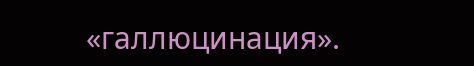«галлюцинация».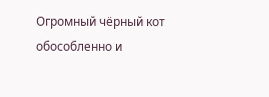Огромный чёрный кот обособленно и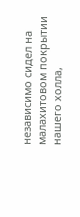независимо сидел на малахитовом покрытии нашего холла,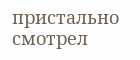пристально смотрел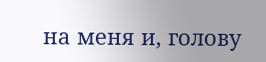на меня и, голову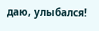даю, улыбался!